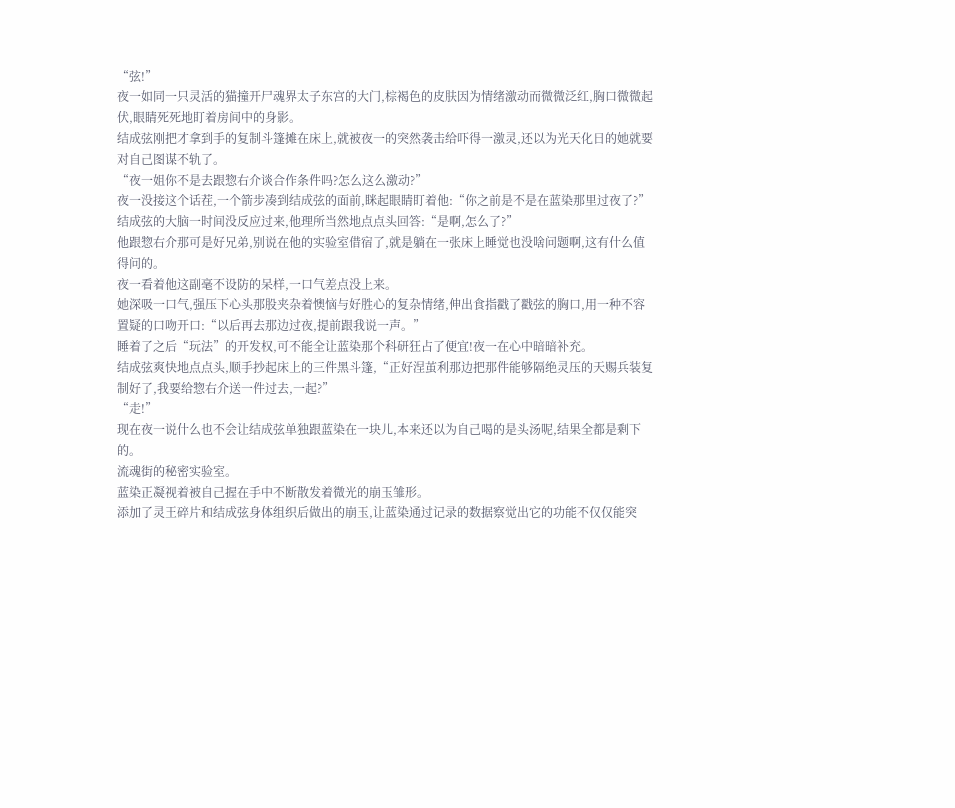“弦!”
夜一如同一只灵活的猫撞开尸魂界太子东宫的大门,棕褐色的皮肤因为情绪激动而微微泛红,胸口微微起伏,眼睛死死地盯着房间中的身影。
结成弦刚把才拿到手的复制斗篷摊在床上,就被夜一的突然袭击给吓得一激灵,还以为光天化日的她就要对自己图谋不轨了。
“夜一姐你不是去跟惣右介谈合作条件吗?怎么这么激动?”
夜一没接这个话茬,一个箭步凑到结成弦的面前,眯起眼睛盯着他:“你之前是不是在蓝染那里过夜了?”
结成弦的大脑一时间没反应过来,他理所当然地点点头回答:“是啊,怎么了?”
他跟惣右介那可是好兄弟,别说在他的实验室借宿了,就是躺在一张床上睡觉也没啥问题啊,这有什么值得问的。
夜一看着他这副毫不设防的呆样,一口气差点没上来。
她深吸一口气,强压下心头那股夹杂着懊恼与好胜心的复杂情绪,伸出食指戳了戳弦的胸口,用一种不容置疑的口吻开口:“以后再去那边过夜,提前跟我说一声。”
睡着了之后“玩法”的开发权,可不能全让蓝染那个科研狂占了便宜!夜一在心中暗暗补充。
结成弦爽快地点点头,顺手抄起床上的三件黑斗篷,“正好涅茧利那边把那件能够隔绝灵压的天赐兵装复制好了,我要给惣右介送一件过去,一起?”
“走!”
现在夜一说什么也不会让结成弦单独跟蓝染在一块儿,本来还以为自己喝的是头汤呢,结果全都是剩下的。
流魂街的秘密实验室。
蓝染正凝视着被自己握在手中不断散发着微光的崩玉雏形。
添加了灵王碎片和结成弦身体组织后做出的崩玉,让蓝染通过记录的数据察觉出它的功能不仅仅能突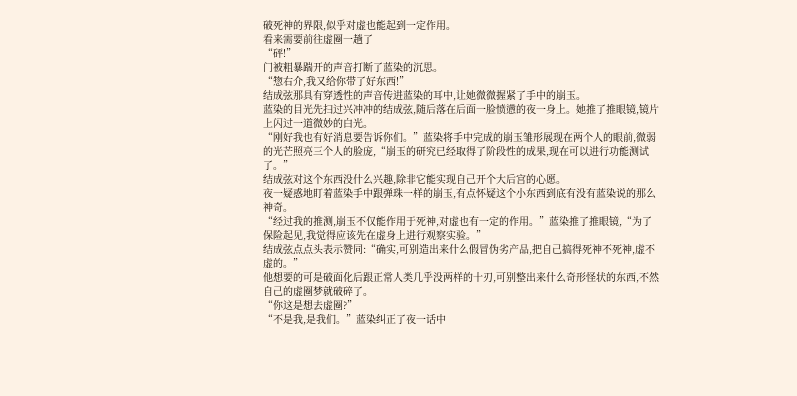破死神的界限,似乎对虚也能起到一定作用。
看来需要前往虚圈一趟了
“砰!”
门被粗暴踹开的声音打断了蓝染的沉思。
“惣右介,我又给你带了好东西!”
结成弦那具有穿透性的声音传进蓝染的耳中,让她微微握紧了手中的崩玉。
蓝染的目光先扫过兴冲冲的结成弦,随后落在后面一脸愤懑的夜一身上。她推了推眼镜,镜片上闪过一道微妙的白光。
“刚好我也有好消息要告诉你们。”蓝染将手中完成的崩玉雏形展现在两个人的眼前,微弱的光芒照亮三个人的脸庞,“崩玉的研究已经取得了阶段性的成果,现在可以进行功能测试了。”
结成弦对这个东西没什么兴趣,除非它能实现自己开个大后宫的心愿。
夜一疑惑地盯着蓝染手中跟弹珠一样的崩玉,有点怀疑这个小东西到底有没有蓝染说的那么神奇。
“经过我的推测,崩玉不仅能作用于死神,对虚也有一定的作用。”蓝染推了推眼镜,“为了保险起见,我觉得应该先在虚身上进行观察实验。”
结成弦点点头表示赞同:“确实,可别造出来什么假冒伪劣产品,把自己搞得死神不死神,虚不虚的。”
他想要的可是破面化后跟正常人类几乎没两样的十刃,可别整出来什么奇形怪状的东西,不然自己的虚圈梦就破碎了。
“你这是想去虚圈?”
“不是我,是我们。”蓝染纠正了夜一话中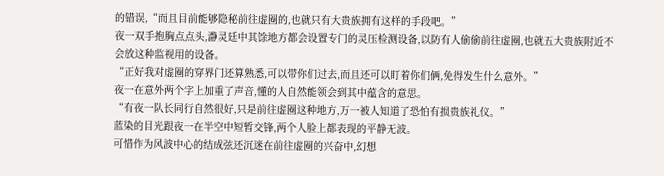的错误,“而且目前能够隐秘前往虚圈的,也就只有大贵族拥有这样的手段吧。”
夜一双手抱胸点点头,瀞灵廷中其馀地方都会设置专门的灵压检测设备,以防有人偷偷前往虚圈,也就五大贵族附近不会放这种监视用的设备。
“正好我对虚圈的穿界门还算熟悉,可以带你们过去,而且还可以盯着你们俩,免得发生什么意外。”
夜一在意外两个字上加重了声音,懂的人自然能领会到其中蕴含的意思。
“有夜一队长同行自然很好,只是前往虚圈这种地方,万一被人知道了恐怕有损贵族礼仪。”
蓝染的目光跟夜一在半空中短暂交锋,两个人脸上都表现的平静无波。
可惜作为风波中心的结成弦还沉迷在前往虚圈的兴奋中,幻想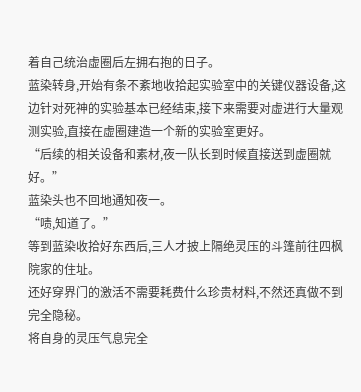着自己统治虚圈后左拥右抱的日子。
蓝染转身,开始有条不紊地收拾起实验室中的关键仪器设备,这边针对死神的实验基本已经结束,接下来需要对虚进行大量观测实验,直接在虚圈建造一个新的实验室更好。
“后续的相关设备和素材,夜一队长到时候直接送到虚圈就好。”
蓝染头也不回地通知夜一。
“啧,知道了。”
等到蓝染收拾好东西后,三人才披上隔绝灵压的斗篷前往四枫院家的住址。
还好穿界门的激活不需要耗费什么珍贵材料,不然还真做不到完全隐秘。
将自身的灵压气息完全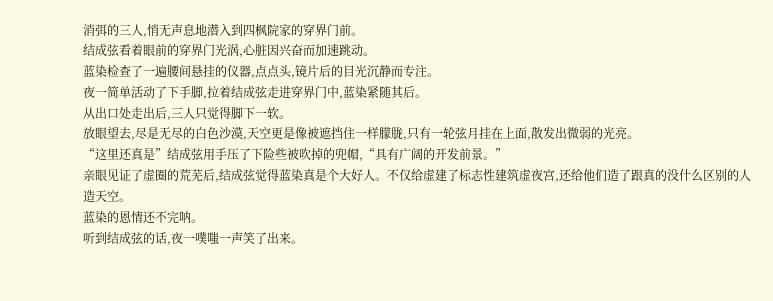消弭的三人,悄无声息地潜入到四枫院家的穿界门前。
结成弦看着眼前的穿界门光涡,心脏因兴奋而加速跳动。
蓝染检查了一遍腰间悬挂的仪器,点点头,镜片后的目光沉静而专注。
夜一简单活动了下手脚,拉着结成弦走进穿界门中,蓝染紧随其后。
从出口处走出后,三人只觉得脚下一软。
放眼望去,尽是无尽的白色沙漠,天空更是像被遮挡住一样朦胧,只有一轮弦月挂在上面,散发出微弱的光亮。
“这里还真是”结成弦用手压了下险些被吹掉的兜帽,“具有广阔的开发前景。”
亲眼见证了虚圈的荒芜后,结成弦觉得蓝染真是个大好人。不仅给虚建了标志性建筑虚夜宫,还给他们造了跟真的没什么区别的人造天空。
蓝染的恩情还不完呐。
听到结成弦的话,夜一噗嗤一声笑了出来。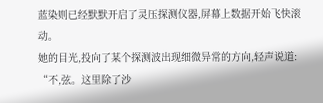蓝染则已经默默开启了灵压探测仪器,屏幕上数据开始飞快滚动。
她的目光,投向了某个探测波出现细微异常的方向,轻声说道:
“不,弦。这里除了沙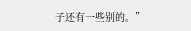子还有一些别的。”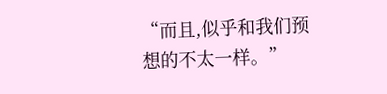“而且,似乎和我们预想的不太一样。”